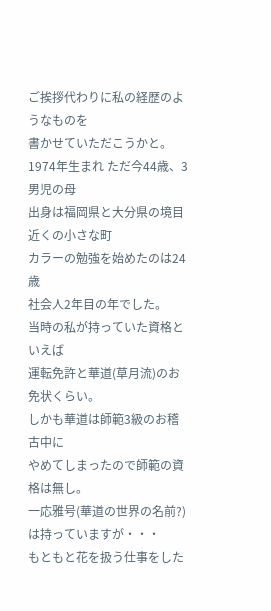ご挨拶代わりに私の経歴のようなものを
書かせていただこうかと。
1974年生まれ ただ今44歳、3男児の母
出身は福岡県と大分県の境目近くの小さな町
カラーの勉強を始めたのは24歳
社会人2年目の年でした。
当時の私が持っていた資格といえば
運転免許と華道(草月流)のお免状くらい。
しかも華道は師範3級のお稽古中に
やめてしまったので師範の資格は無し。
一応雅号(華道の世界の名前?)は持っていますが・・・
もともと花を扱う仕事をした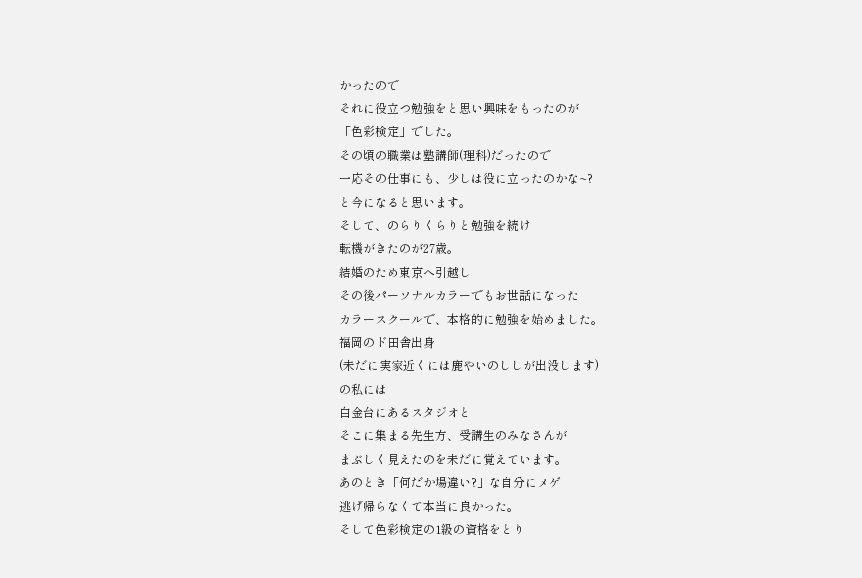かったので
それに役立つ勉強をと思い興味をもったのが
「色彩検定」でした。
その頃の職業は塾講師(理科)だったので
一応その仕事にも、少しは役に立ったのかな~?
と今になると思います。
そして、のらりくらりと勉強を続け
転機がきたのが27歳。
結婚のため東京へ引越し
その後パーソナルカラーでもお世話になった
カラースクールで、本格的に勉強を始めました。
福岡のド田舎出身
(未だに実家近くには鹿やいのししが出没します)
の私には
白金台にあるスタジオと
そこに集まる先生方、受講生のみなさんが
まぶしく見えたのを未だに覚えています。
あのとき「何だか場違い?」な自分にメゲ
逃げ帰らなくて本当に良かった。
そして色彩検定の1級の資格をとり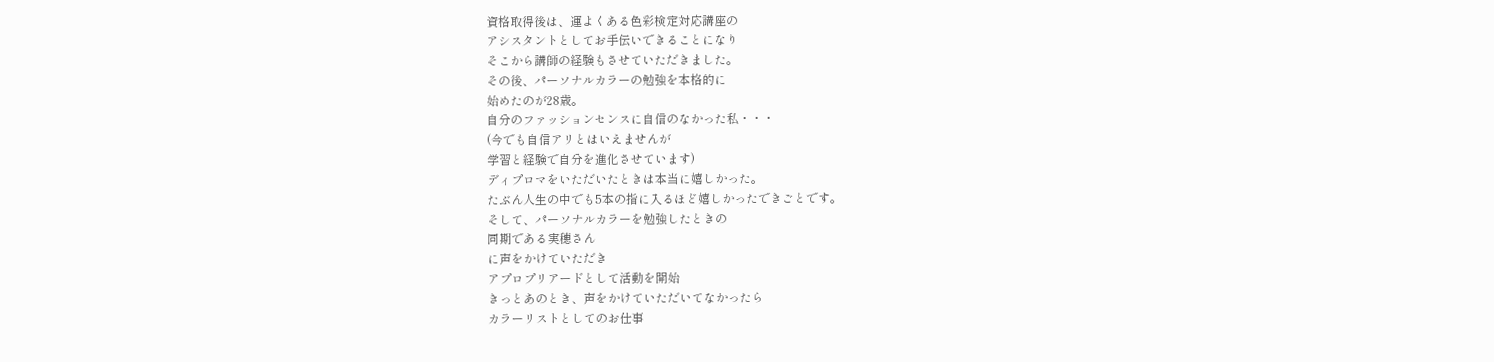資格取得後は、運よくある色彩検定対応講座の
アシスタントとしてお手伝いできることになり
そこから講師の経験もさせていただきました。
その後、パーソナルカラーの勉強を本格的に
始めたのが28歳。
自分のファッションセンスに自信のなかった私・・・
(今でも自信アリとはいえませんが
学習と経験で自分を進化させています)
ディプロマをいただいたときは本当に嬉しかった。
たぶん人生の中でも5本の指に入るほど嬉しかったできごとです。
そして、パーソナルカラーを勉強したときの
同期である実穂さん
に声をかけていただき
アプロプリアードとして活動を開始
きっとあのとき、声をかけていただいてなかったら
カラーリストとしてのお仕事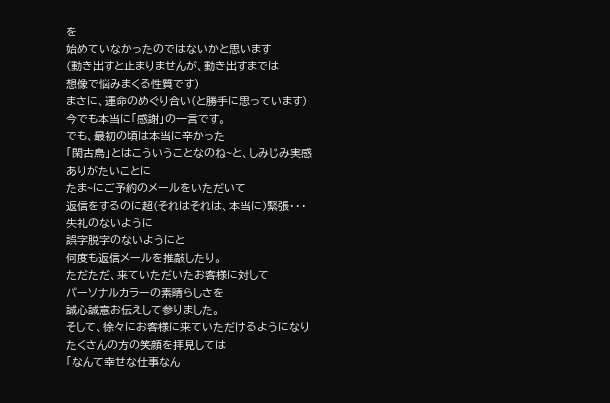を
始めていなかったのではないかと思います
(動き出すと止まりませんが、動き出すまでは
想像で悩みまくる性質です)
まさに、運命のめぐり合い(と勝手に思っています)
今でも本当に「感謝」の一言です。
でも、最初の頃は本当に辛かった
「閑古鳥」とはこういうことなのね~と、しみじみ実感
ありがたいことに
たま~にご予約のメールをいただいて
返信をするのに超(それはそれは、本当に)緊張・・・
失礼のないように
誤字脱字のないようにと
何度も返信メールを推敲したり。
ただただ、来ていただいたお客様に対して
パーソナルカラーの素晴らしさを
誠心誠意お伝えして参りました。
そして、徐々にお客様に来ていただけるようになり
たくさんの方の笑顔を拝見しては
「なんて幸せな仕事なん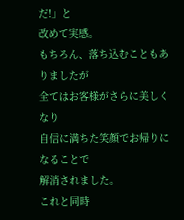だ!」と
改めて実感。
もちろん、落ち込むこともありましたが
全てはお客様がさらに美しくなり
自信に満ちた笑顔でお帰りになることで
解消されました。
これと同時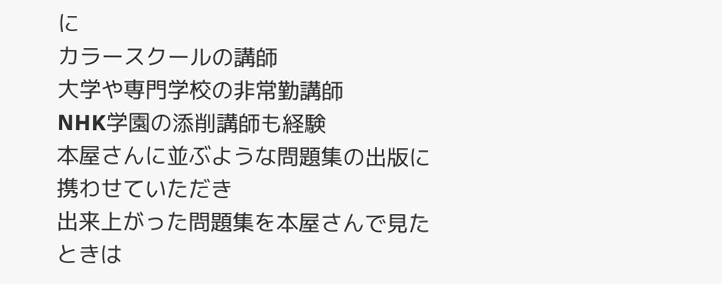に
カラースクールの講師
大学や専門学校の非常勤講師
NHK学園の添削講師も経験
本屋さんに並ぶような問題集の出版に
携わせていただき
出来上がった問題集を本屋さんで見たときは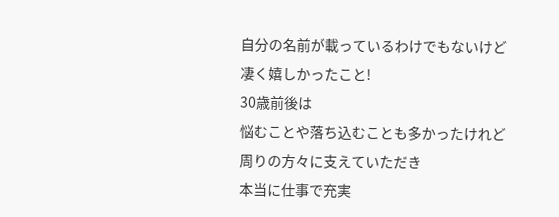自分の名前が載っているわけでもないけど
凄く嬉しかったこと!
30歳前後は
悩むことや落ち込むことも多かったけれど
周りの方々に支えていただき
本当に仕事で充実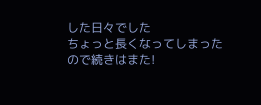した日々でした
ちょっと長くなってしまったので続きはまた!